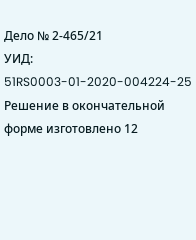Дело № 2-465/21
УИД: 51RS0003-01-2020-004224-25
Решение в окончательной форме изготовлено 12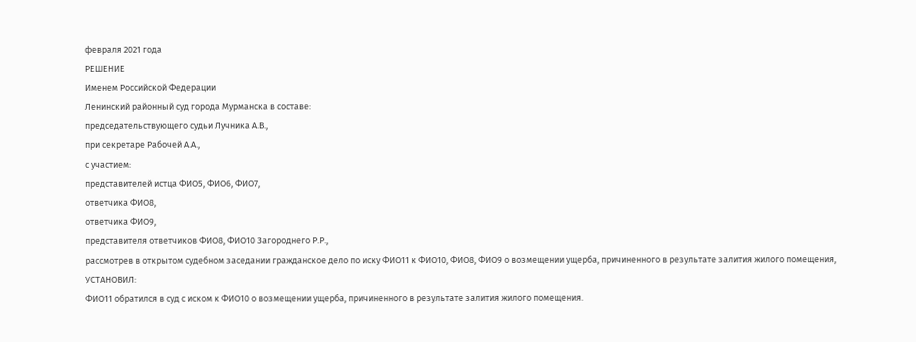февраля 2021 года
РЕШЕНИЕ
Именем Российской Федерации
Ленинский районный суд города Мурманска в составе:
председательствующего судьи Лучника А.В.,
при секретаре Рабочей А.А.,
с участием:
представителей истца ФИО5, ФИО6, ФИО7,
ответчика ФИО8,
ответчика ФИО9,
представителя ответчиков ФИО8, ФИО10 Загороднего Р.Р.,
рассмотрев в открытом судебном заседании гражданское дело по иску ФИО11 к ФИО10, ФИО8, ФИО9 о возмещении ущерба, причиненного в результате залития жилого помещения,
УСТАНОВИЛ:
ФИО11 обратился в суд с иском к ФИО10 о возмещении ущерба, причиненного в результате залития жилого помещения.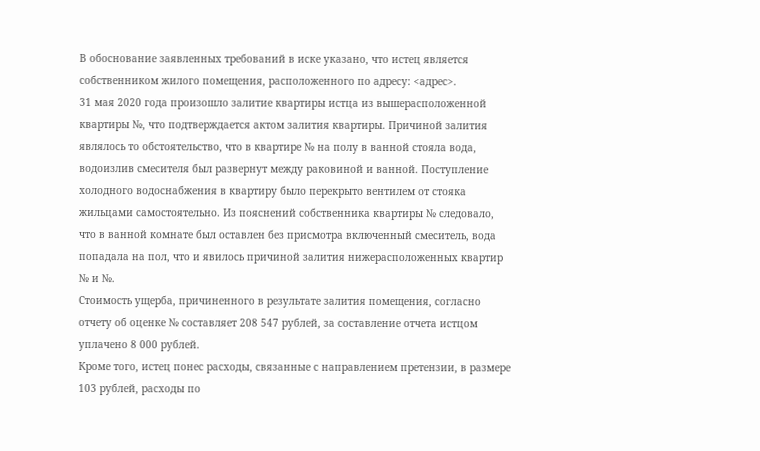В обоснование заявленных требований в иске указано, что истец является собственником жилого помещения, расположенного по адресу: <адрес>.
31 мая 2020 года произошло залитие квартиры истца из вышерасположенной квартиры №, что подтверждается актом залития квартиры. Причиной залития являлось то обстоятельство, что в квартире № на полу в ванной стояла вода, водоизлив смесителя был развернут между раковиной и ванной. Поступление холодного водоснабжения в квартиру было перекрыто вентилем от стояка жильцами самостоятельно. Из пояснений собственника квартиры № следовало, что в ванной комнате был оставлен без присмотра включенный смеситель, вода попадала на пол, что и явилось причиной залития нижерасположенных квартир № и №.
Стоимость ущерба, причиненного в результате залития помещения, согласно отчету об оценке № составляет 208 547 рублей, за составление отчета истцом уплачено 8 000 рублей.
Кроме того, истец понес расходы, связанные с направлением претензии, в размере 103 рублей, расходы по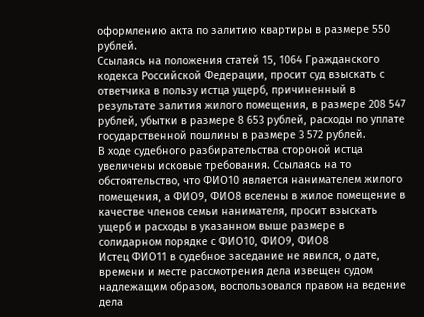оформлению акта по залитию квартиры в размере 550 рублей.
Ссылаясь на положения статей 15, 1064 Гражданского кодекса Российской Федерации, просит суд взыскать с ответчика в пользу истца ущерб, причиненный в результате залития жилого помещения, в размере 208 547 рублей, убытки в размере 8 653 рублей, расходы по уплате государственной пошлины в размере 3 572 рублей.
В ходе судебного разбирательства стороной истца увеличены исковые требования. Ссылаясь на то обстоятельство, что ФИО10 является нанимателем жилого помещения, а ФИО9, ФИО8 вселены в жилое помещение в качестве членов семьи нанимателя, просит взыскать ущерб и расходы в указанном выше размере в солидарном порядке с ФИО10, ФИО9, ФИО8
Истец ФИО11 в судебное заседание не явился, о дате, времени и месте рассмотрения дела извещен судом надлежащим образом, воспользовался правом на ведение дела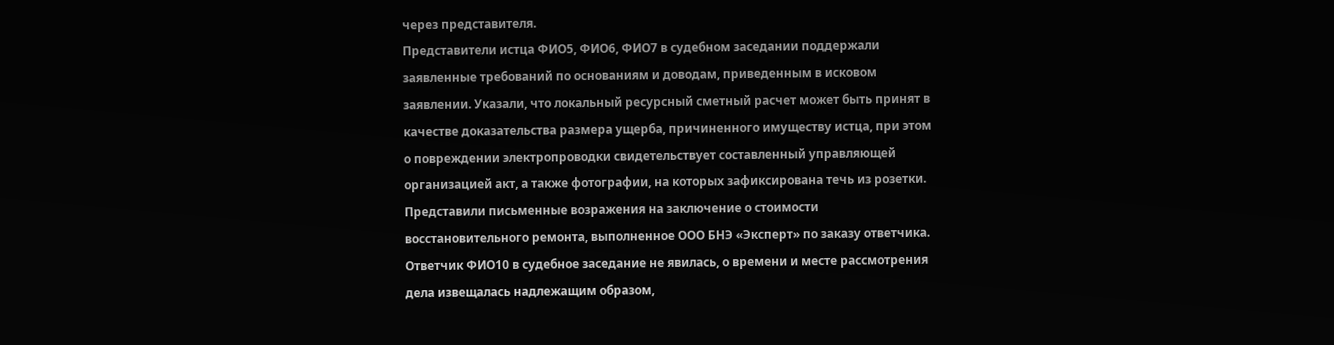через представителя.
Представители истца ФИО5, ФИО6, ФИО7 в судебном заседании поддержали заявленные требований по основаниям и доводам, приведенным в исковом заявлении. Указали, что локальный ресурсный сметный расчет может быть принят в качестве доказательства размера ущерба, причиненного имуществу истца, при этом о повреждении электропроводки свидетельствует составленный управляющей организацией акт, а также фотографии, на которых зафиксирована течь из розетки. Представили письменные возражения на заключение о стоимости восстановительного ремонта, выполненное ООО БНЭ «Эксперт» по заказу ответчика.
Ответчик ФИО10 в судебное заседание не явилась, о времени и месте рассмотрения дела извещалась надлежащим образом,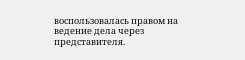воспользовалась правом на ведение дела через представителя.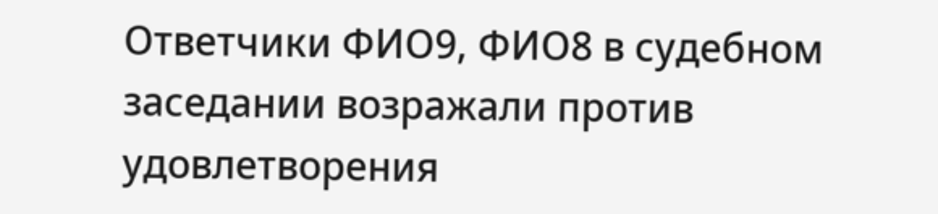Ответчики ФИО9, ФИО8 в судебном заседании возражали против удовлетворения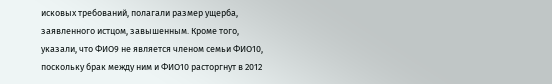исковых требований, полагали размер ущерба, заявленного истцом, завышенным. Кроме того, указали, что ФИО9 не является членом семьи ФИО10, поскольку брак между ним и ФИО10 расторгнут в 2012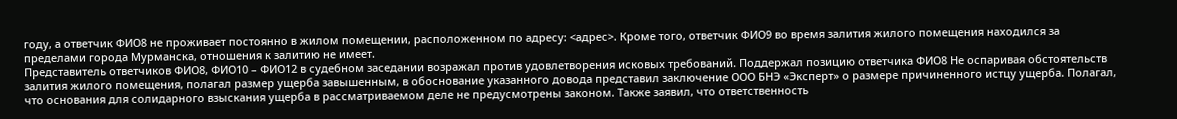году, а ответчик ФИО8 не проживает постоянно в жилом помещении, расположенном по адресу: <адрес>. Кроме того, ответчик ФИО9 во время залития жилого помещения находился за пределами города Мурманска, отношения к залитию не имеет.
Представитель ответчиков ФИО8, ФИО10 – ФИО12 в судебном заседании возражал против удовлетворения исковых требований. Поддержал позицию ответчика ФИО8 Не оспаривая обстоятельств залития жилого помещения, полагал размер ущерба завышенным, в обоснование указанного довода представил заключение ООО БНЭ «Эксперт» о размере причиненного истцу ущерба. Полагал, что основания для солидарного взыскания ущерба в рассматриваемом деле не предусмотрены законом. Также заявил, что ответственность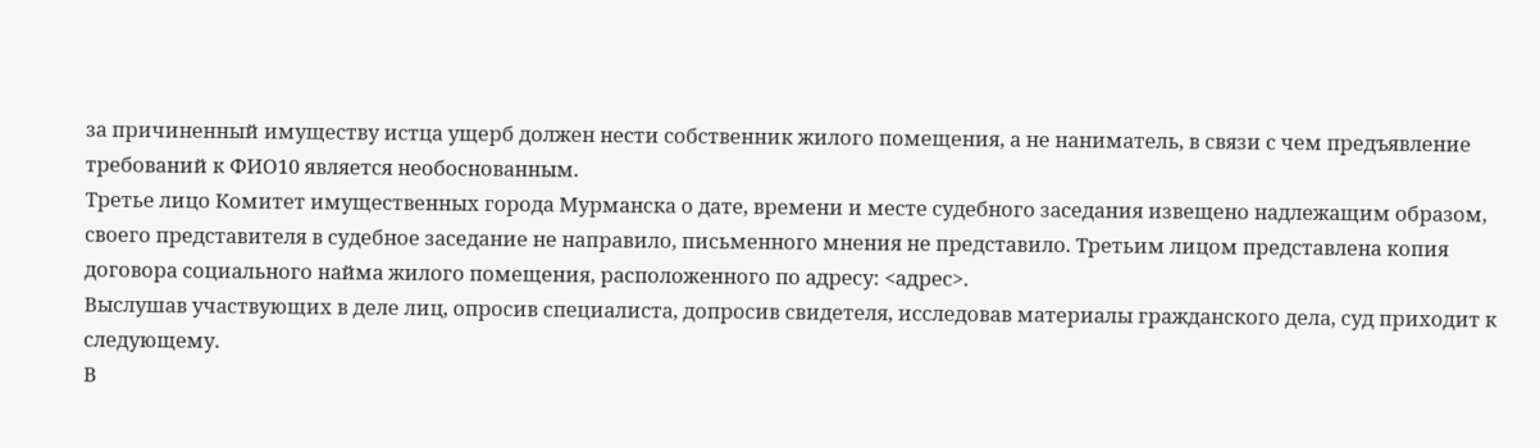за причиненный имуществу истца ущерб должен нести собственник жилого помещения, а не наниматель, в связи с чем предъявление требований к ФИО10 является необоснованным.
Третье лицо Комитет имущественных города Мурманска о дате, времени и месте судебного заседания извещено надлежащим образом, своего представителя в судебное заседание не направило, письменного мнения не представило. Третьим лицом представлена копия договора социального найма жилого помещения, расположенного по адресу: <адрес>.
Выслушав участвующих в деле лиц, опросив специалиста, допросив свидетеля, исследовав материалы гражданского дела, суд приходит к следующему.
В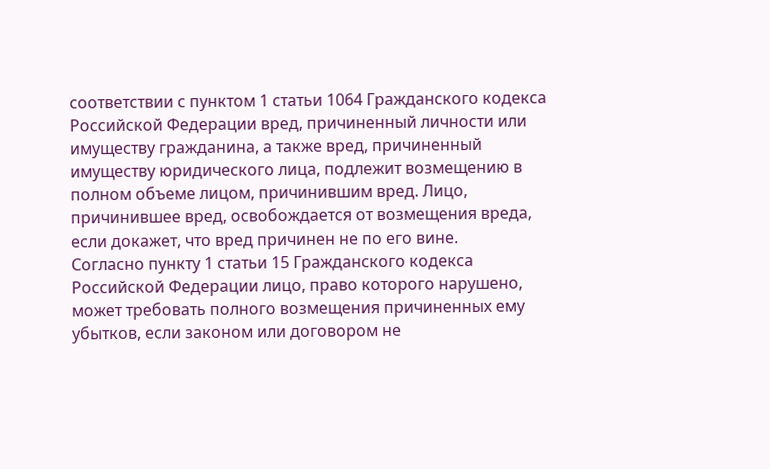соответствии с пунктом 1 статьи 1064 Гражданского кодекса Российской Федерации вред, причиненный личности или имуществу гражданина, а также вред, причиненный имуществу юридического лица, подлежит возмещению в полном объеме лицом, причинившим вред. Лицо, причинившее вред, освобождается от возмещения вреда, если докажет, что вред причинен не по его вине.
Согласно пункту 1 статьи 15 Гражданского кодекса Российской Федерации лицо, право которого нарушено, может требовать полного возмещения причиненных ему убытков, если законом или договором не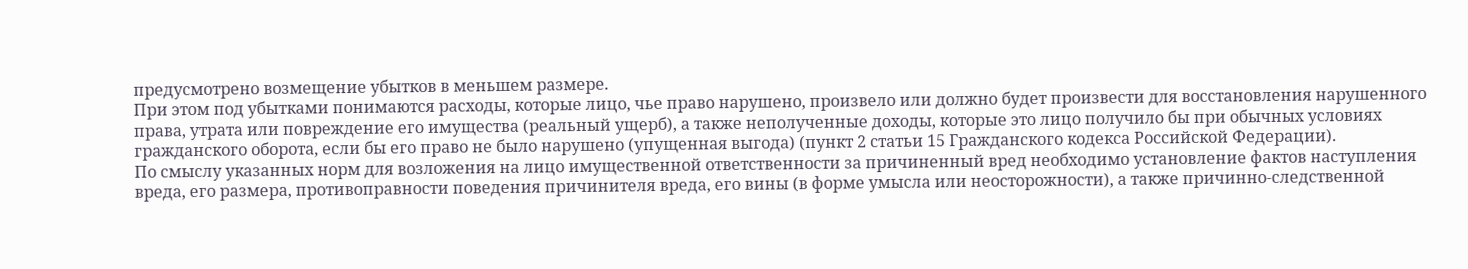предусмотрено возмещение убытков в меньшем размере.
При этом под убытками понимаются расходы, которые лицо, чье право нарушено, произвело или должно будет произвести для восстановления нарушенного права, утрата или повреждение его имущества (реальный ущерб), а также неполученные доходы, которые это лицо получило бы при обычных условиях гражданского оборота, если бы его право не было нарушено (упущенная выгода) (пункт 2 статьи 15 Гражданского кодекса Российской Федерации).
По смыслу указанных норм для возложения на лицо имущественной ответственности за причиненный вред необходимо установление фактов наступления вреда, его размера, противоправности поведения причинителя вреда, его вины (в форме умысла или неосторожности), а также причинно-следственной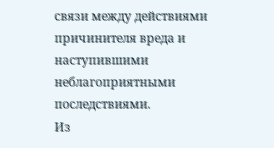связи между действиями причинителя вреда и наступившими неблагоприятными последствиями.
Из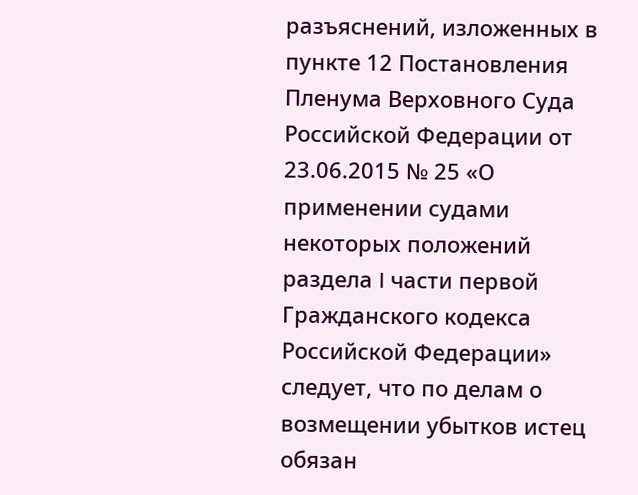разъяснений, изложенных в пункте 12 Постановления Пленума Верховного Суда Российской Федерации от 23.06.2015 № 25 «О применении судами некоторых положений раздела I части первой Гражданского кодекса Российской Федерации» следует, что по делам о возмещении убытков истец обязан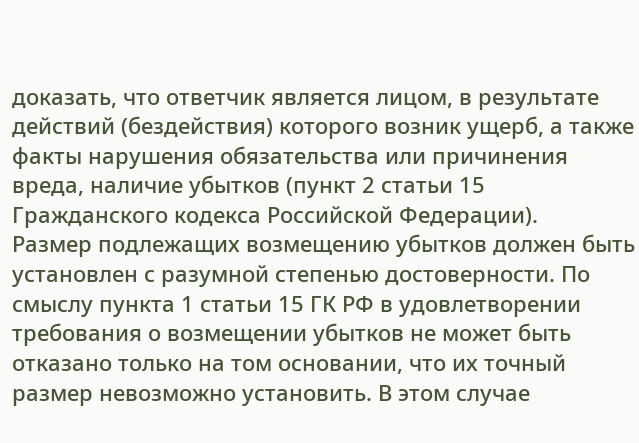доказать, что ответчик является лицом, в результате действий (бездействия) которого возник ущерб, а также факты нарушения обязательства или причинения вреда, наличие убытков (пункт 2 статьи 15 Гражданского кодекса Российской Федерации).
Размер подлежащих возмещению убытков должен быть установлен с разумной степенью достоверности. По смыслу пункта 1 статьи 15 ГК РФ в удовлетворении требования о возмещении убытков не может быть отказано только на том основании, что их точный размер невозможно установить. В этом случае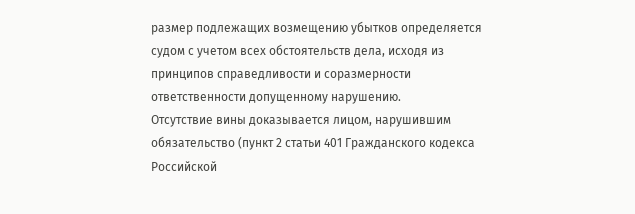размер подлежащих возмещению убытков определяется судом с учетом всех обстоятельств дела, исходя из принципов справедливости и соразмерности ответственности допущенному нарушению.
Отсутствие вины доказывается лицом, нарушившим обязательство (пункт 2 статьи 401 Гражданского кодекса Российской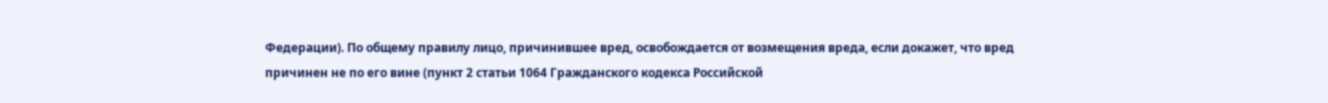Федерации). По общему правилу лицо, причинившее вред, освобождается от возмещения вреда, если докажет, что вред причинен не по его вине (пункт 2 статьи 1064 Гражданского кодекса Российской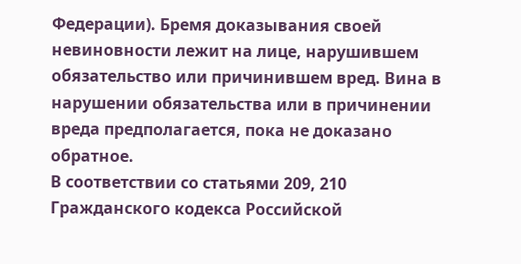Федерации). Бремя доказывания своей невиновности лежит на лице, нарушившем обязательство или причинившем вред. Вина в нарушении обязательства или в причинении вреда предполагается, пока не доказано обратное.
В соответствии со статьями 209, 210 Гражданского кодекса Российской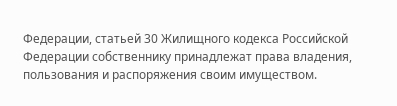Федерации, статьей 30 Жилищного кодекса Российской Федерации собственнику принадлежат права владения, пользования и распоряжения своим имуществом.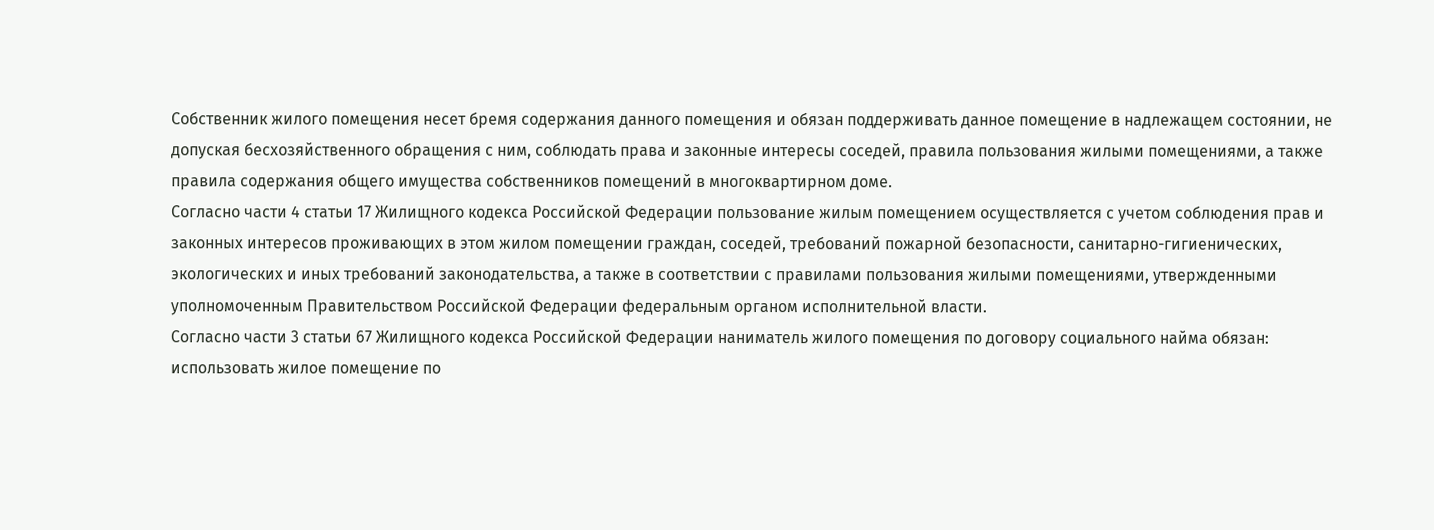Собственник жилого помещения несет бремя содержания данного помещения и обязан поддерживать данное помещение в надлежащем состоянии, не допуская бесхозяйственного обращения с ним, соблюдать права и законные интересы соседей, правила пользования жилыми помещениями, а также правила содержания общего имущества собственников помещений в многоквартирном доме.
Согласно части 4 статьи 17 Жилищного кодекса Российской Федерации пользование жилым помещением осуществляется с учетом соблюдения прав и законных интересов проживающих в этом жилом помещении граждан, соседей, требований пожарной безопасности, санитарно-гигиенических, экологических и иных требований законодательства, а также в соответствии с правилами пользования жилыми помещениями, утвержденными уполномоченным Правительством Российской Федерации федеральным органом исполнительной власти.
Согласно части 3 статьи 67 Жилищного кодекса Российской Федерации наниматель жилого помещения по договору социального найма обязан: использовать жилое помещение по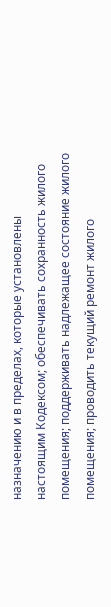назначению и в пределах, которые установлены настоящим Кодексом; обеспечивать сохранность жилого помещения; поддерживать надлежащее состояние жилого помещения; проводить текущий ремонт жилого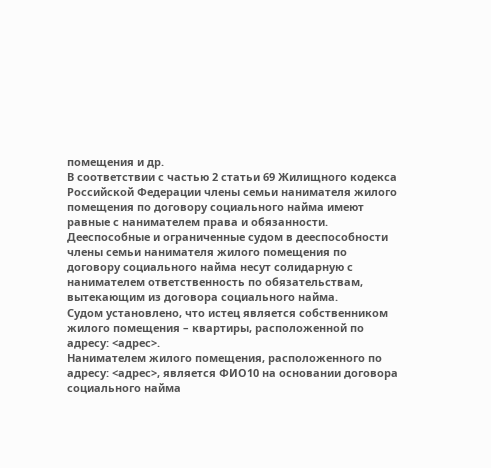помещения и др.
В соответствии с частью 2 статьи 69 Жилищного кодекса Российской Федерации члены семьи нанимателя жилого помещения по договору социального найма имеют равные с нанимателем права и обязанности. Дееспособные и ограниченные судом в дееспособности члены семьи нанимателя жилого помещения по договору социального найма несут солидарную с нанимателем ответственность по обязательствам, вытекающим из договора социального найма.
Судом установлено, что истец является собственником жилого помещения – квартиры, расположенной по адресу: <адрес>.
Нанимателем жилого помещения, расположенного по адресу: <адрес>, является ФИО10 на основании договора социального найма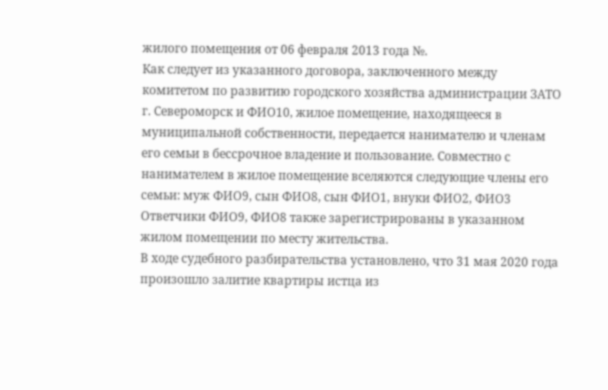жилого помещения от 06 февраля 2013 года №.
Как следует из указанного договора, заключенного между комитетом по развитию городского хозяйства администрации ЗАТО г. Североморск и ФИО10, жилое помещение, находящееся в муниципальной собственности, передается нанимателю и членам его семьи в бессрочное владение и пользование. Совместно с нанимателем в жилое помещение вселяются следующие члены его семьи: муж ФИО9, сын ФИО8, сын ФИО1, внуки ФИО2, ФИО3
Ответчики ФИО9, ФИО8 также зарегистрированы в указанном жилом помещении по месту жительства.
В ходе судебного разбирательства установлено, что 31 мая 2020 года произошло залитие квартиры истца из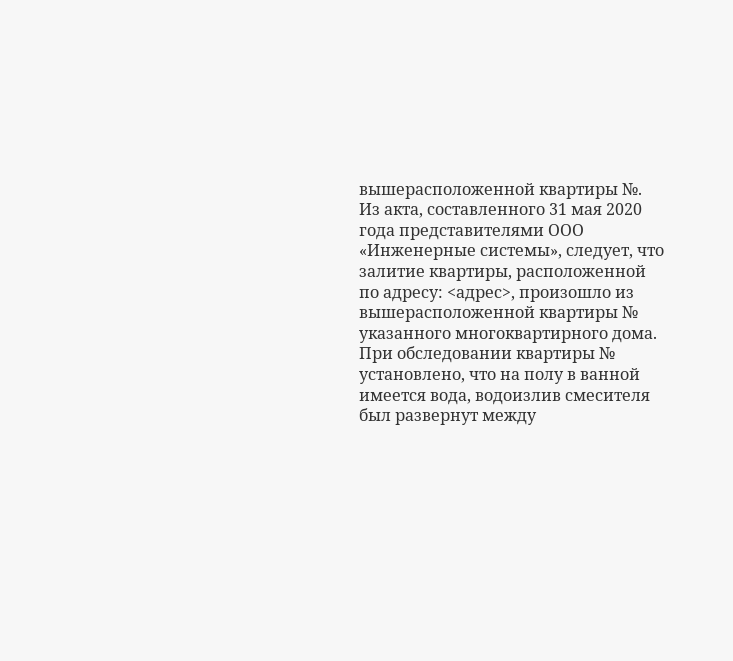вышерасположенной квартиры №.
Из акта, составленного 31 мая 2020 года представителями ООО «Инженерные системы», следует, что залитие квартиры, расположенной по адресу: <адрес>, произошло из вышерасположенной квартиры № указанного многоквартирного дома. При обследовании квартиры № установлено, что на полу в ванной имеется вода, водоизлив смесителя был развернут между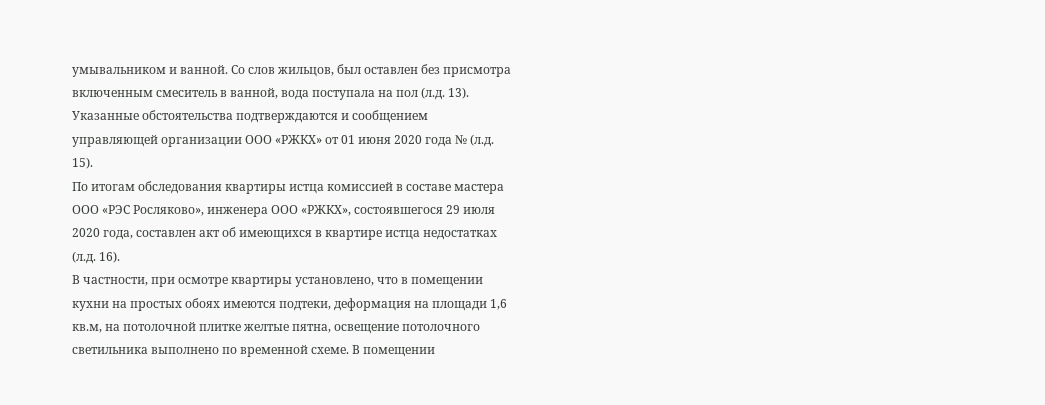умывальником и ванной. Со слов жильцов, был оставлен без присмотра включенным смеситель в ванной, вода поступала на пол (л.д. 13).
Указанные обстоятельства подтверждаются и сообщением управляющей организации ООО «РЖКХ» от 01 июня 2020 года № (л.д. 15).
По итогам обследования квартиры истца комиссией в составе мастера ООО «РЭС Росляково», инженера ООО «РЖКХ», состоявшегося 29 июля 2020 года, составлен акт об имеющихся в квартире истца недостатках (л.д. 16).
В частности, при осмотре квартиры установлено, что в помещении кухни на простых обоях имеются подтеки, деформация на площади 1,6 кв.м, на потолочной плитке желтые пятна, освещение потолочного светильника выполнено по временной схеме. В помещении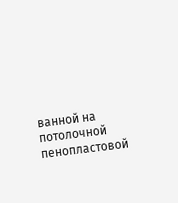ванной на потолочной пенопластовой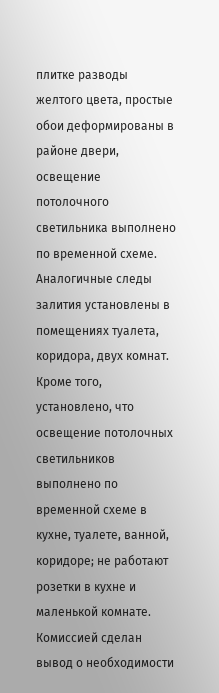плитке разводы желтого цвета, простые обои деформированы в районе двери, освещение потолочного светильника выполнено по временной схеме. Аналогичные следы залития установлены в помещениях туалета, коридора, двух комнат. Кроме того, установлено, что освещение потолочных светильников выполнено по временной схеме в кухне, туалете, ванной, коридоре; не работают розетки в кухне и маленькой комнате. Комиссией сделан вывод о необходимости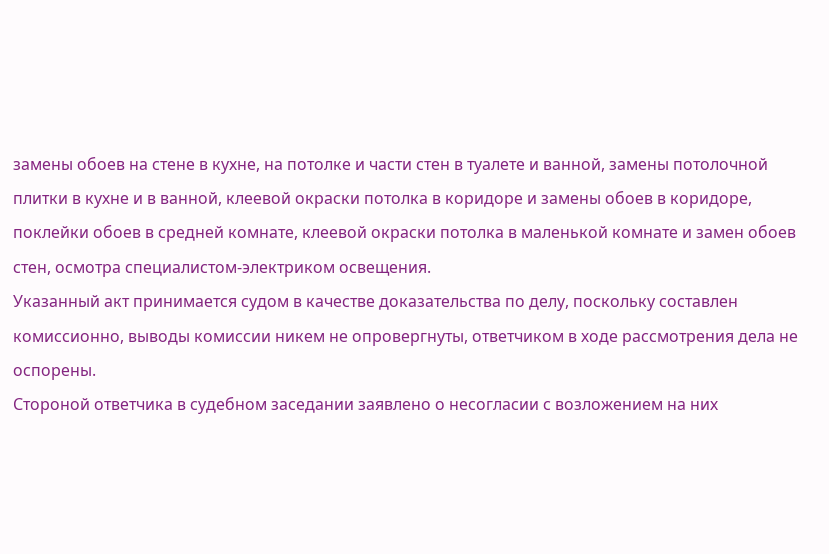замены обоев на стене в кухне, на потолке и части стен в туалете и ванной, замены потолочной плитки в кухне и в ванной, клеевой окраски потолка в коридоре и замены обоев в коридоре, поклейки обоев в средней комнате, клеевой окраски потолка в маленькой комнате и замен обоев стен, осмотра специалистом-электриком освещения.
Указанный акт принимается судом в качестве доказательства по делу, поскольку составлен комиссионно, выводы комиссии никем не опровергнуты, ответчиком в ходе рассмотрения дела не оспорены.
Стороной ответчика в судебном заседании заявлено о несогласии с возложением на них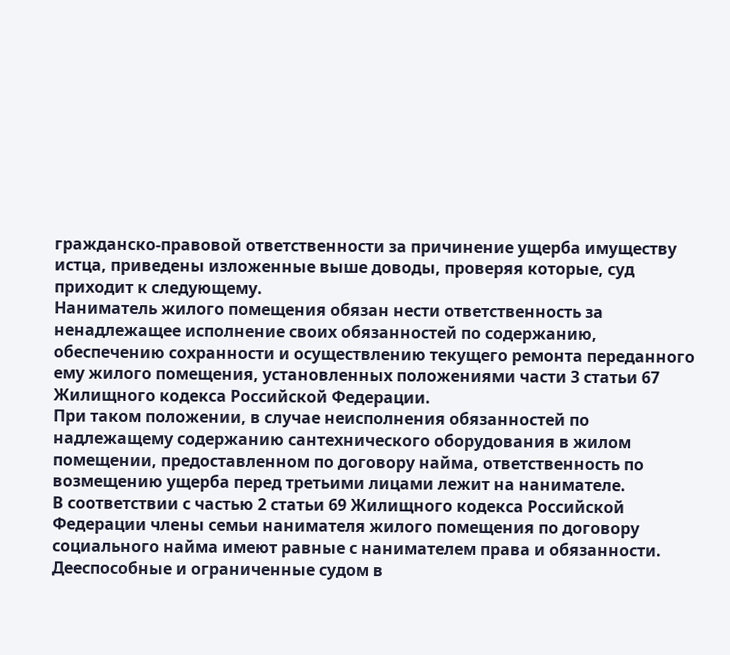гражданско-правовой ответственности за причинение ущерба имуществу истца, приведены изложенные выше доводы, проверяя которые, суд приходит к следующему.
Наниматель жилого помещения обязан нести ответственность за ненадлежащее исполнение своих обязанностей по содержанию, обеспечению сохранности и осуществлению текущего ремонта переданного ему жилого помещения, установленных положениями части 3 статьи 67 Жилищного кодекса Российской Федерации.
При таком положении, в случае неисполнения обязанностей по надлежащему содержанию сантехнического оборудования в жилом помещении, предоставленном по договору найма, ответственность по возмещению ущерба перед третьими лицами лежит на нанимателе.
В соответствии с частью 2 статьи 69 Жилищного кодекса Российской Федерации члены семьи нанимателя жилого помещения по договору социального найма имеют равные с нанимателем права и обязанности. Дееспособные и ограниченные судом в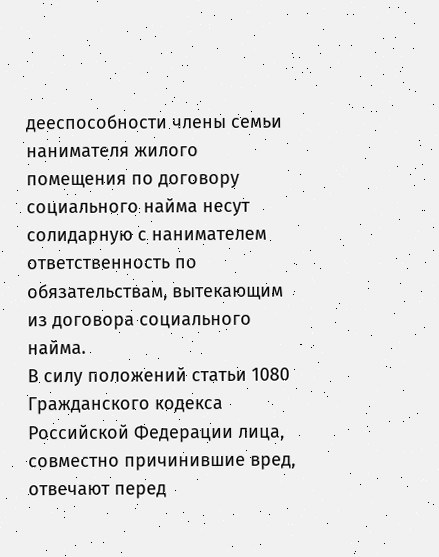дееспособности члены семьи нанимателя жилого помещения по договору социального найма несут солидарную с нанимателем ответственность по обязательствам, вытекающим из договора социального найма.
В силу положений статьи 1080 Гражданского кодекса Российской Федерации лица, совместно причинившие вред, отвечают перед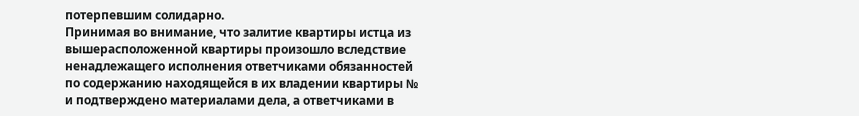потерпевшим солидарно.
Принимая во внимание, что залитие квартиры истца из вышерасположенной квартиры произошло вследствие ненадлежащего исполнения ответчиками обязанностей по содержанию находящейся в их владении квартиры № и подтверждено материалами дела, а ответчиками в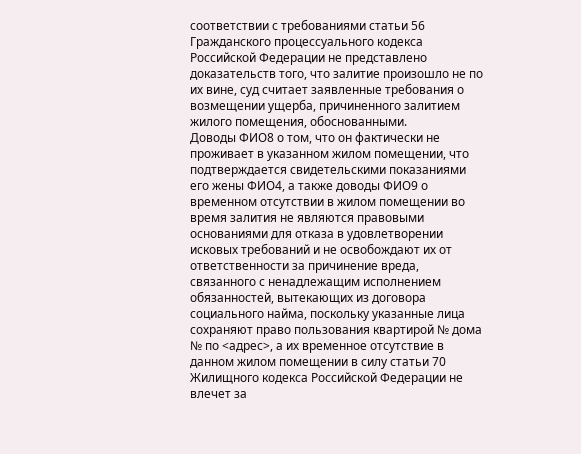соответствии с требованиями статьи 56 Гражданского процессуального кодекса Российской Федерации не представлено доказательств того, что залитие произошло не по их вине, суд считает заявленные требования о возмещении ущерба, причиненного залитием жилого помещения, обоснованными.
Доводы ФИО8 о том, что он фактически не проживает в указанном жилом помещении, что подтверждается свидетельскими показаниями его жены ФИО4, а также доводы ФИО9 о временном отсутствии в жилом помещении во время залития не являются правовыми основаниями для отказа в удовлетворении исковых требований и не освобождают их от ответственности за причинение вреда, связанного с ненадлежащим исполнением обязанностей, вытекающих из договора социального найма, поскольку указанные лица сохраняют право пользования квартирой № дома № по <адрес>, а их временное отсутствие в данном жилом помещении в силу статьи 70 Жилищного кодекса Российской Федерации не влечет за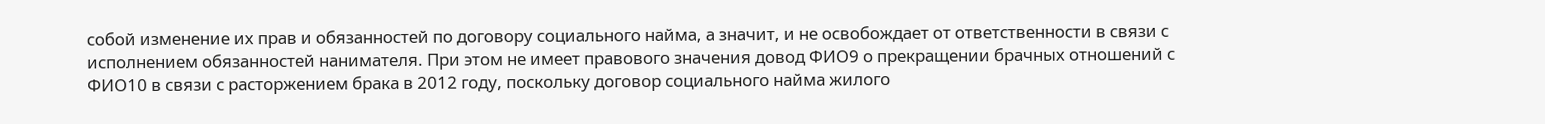собой изменение их прав и обязанностей по договору социального найма, а значит, и не освобождает от ответственности в связи с исполнением обязанностей нанимателя. При этом не имеет правового значения довод ФИО9 о прекращении брачных отношений с ФИО10 в связи с расторжением брака в 2012 году, поскольку договор социального найма жилого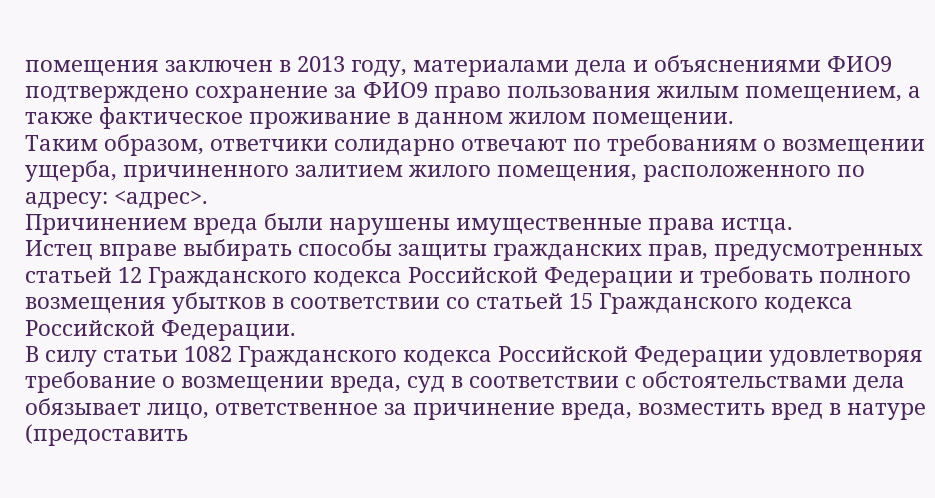помещения заключен в 2013 году, материалами дела и объяснениями ФИО9 подтверждено сохранение за ФИО9 право пользования жилым помещением, а также фактическое проживание в данном жилом помещении.
Таким образом, ответчики солидарно отвечают по требованиям о возмещении ущерба, причиненного залитием жилого помещения, расположенного по адресу: <адрес>.
Причинением вреда были нарушены имущественные права истца.
Истец вправе выбирать способы защиты гражданских прав, предусмотренных статьей 12 Гражданского кодекса Российской Федерации и требовать полного возмещения убытков в соответствии со статьей 15 Гражданского кодекса Российской Федерации.
В силу статьи 1082 Гражданского кодекса Российской Федерации удовлетворяя требование о возмещении вреда, суд в соответствии с обстоятельствами дела обязывает лицо, ответственное за причинение вреда, возместить вред в натуре (предоставить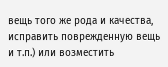вещь того же рода и качества, исправить поврежденную вещь и т.п.) или возместить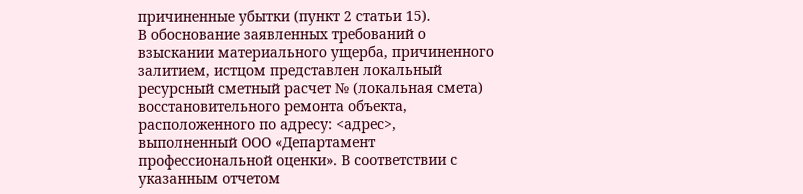причиненные убытки (пункт 2 статьи 15).
В обоснование заявленных требований о взыскании материального ущерба, причиненного залитием, истцом представлен локальный ресурсный сметный расчет № (локальная смета) восстановительного ремонта объекта, расположенного по адресу: <адрес>, выполненный ООО «Департамент профессиональной оценки». В соответствии с указанным отчетом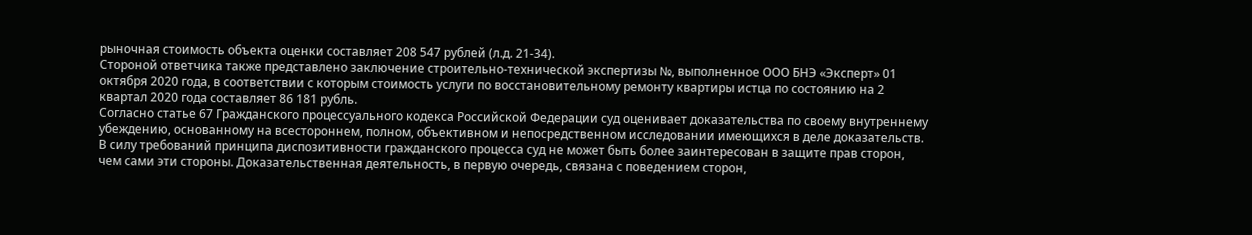рыночная стоимость объекта оценки составляет 208 547 рублей (л.д. 21-34).
Стороной ответчика также представлено заключение строительно-технической экспертизы №, выполненное ООО БНЭ «Эксперт» 01 октября 2020 года, в соответствии с которым стоимость услуги по восстановительному ремонту квартиры истца по состоянию на 2 квартал 2020 года составляет 86 181 рубль.
Согласно статье 67 Гражданского процессуального кодекса Российской Федерации суд оценивает доказательства по своему внутреннему убеждению, основанному на всестороннем, полном, объективном и непосредственном исследовании имеющихся в деле доказательств.
В силу требований принципа диспозитивности гражданского процесса суд не может быть более заинтересован в защите прав сторон, чем сами эти стороны. Доказательственная деятельность, в первую очередь, связана с поведением сторон,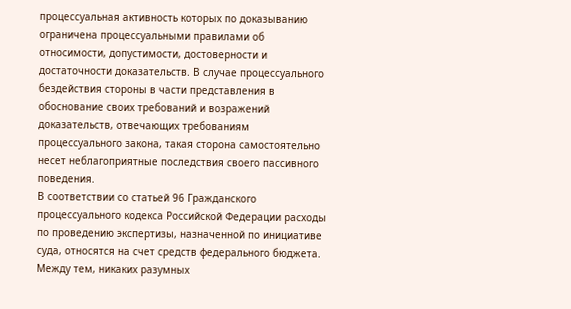процессуальная активность которых по доказыванию ограничена процессуальными правилами об относимости, допустимости, достоверности и достаточности доказательств. В случае процессуального бездействия стороны в части представления в обоснование своих требований и возражений доказательств, отвечающих требованиям процессуального закона, такая сторона самостоятельно несет неблагоприятные последствия своего пассивного поведения.
В соответствии со статьей 96 Гражданского процессуального кодекса Российской Федерации расходы по проведению экспертизы, назначенной по инициативе суда, относятся на счет средств федерального бюджета. Между тем, никаких разумных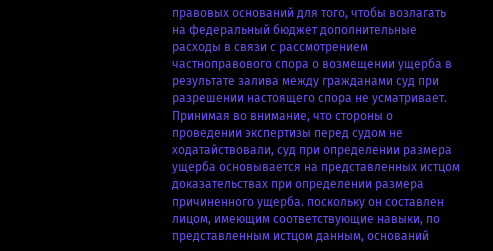правовых оснований для того, чтобы возлагать на федеральный бюджет дополнительные расходы в связи с рассмотрением частноправового спора о возмещении ущерба в результате залива между гражданами суд при разрешении настоящего спора не усматривает.
Принимая во внимание, что стороны о проведении экспертизы перед судом не ходатайствовали, суд при определении размера ущерба основывается на представленных истцом доказательствах при определении размера причиненного ущерба. поскольку он составлен лицом, имеющим соответствующие навыки, по представленным истцом данным, оснований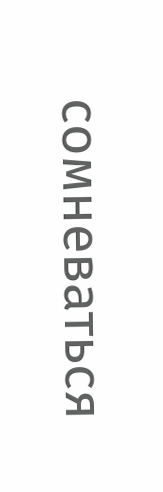сомневаться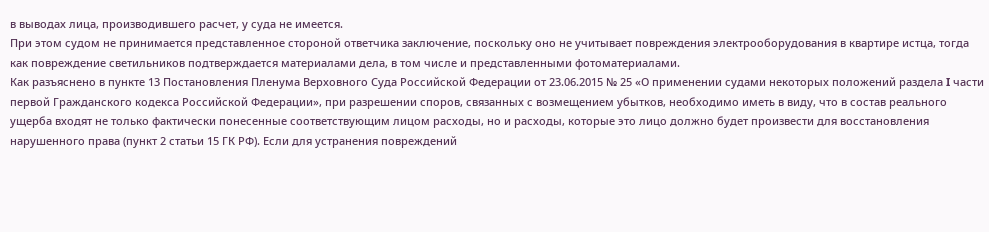в выводах лица, производившего расчет, у суда не имеется.
При этом судом не принимается представленное стороной ответчика заключение, поскольку оно не учитывает повреждения электрооборудования в квартире истца, тогда как повреждение светильников подтверждается материалами дела, в том числе и представленными фотоматериалами.
Как разъяснено в пункте 13 Постановления Пленума Верховного Суда Российской Федерации от 23.06.2015 № 25 «О применении судами некоторых положений раздела I части первой Гражданского кодекса Российской Федерации», при разрешении споров, связанных с возмещением убытков, необходимо иметь в виду, что в состав реального ущерба входят не только фактически понесенные соответствующим лицом расходы, но и расходы, которые это лицо должно будет произвести для восстановления нарушенного права (пункт 2 статьи 15 ГК РФ). Если для устранения повреждений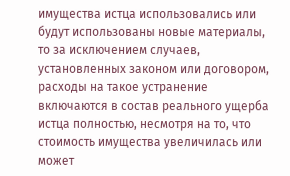имущества истца использовались или будут использованы новые материалы, то за исключением случаев, установленных законом или договором, расходы на такое устранение включаются в состав реального ущерба истца полностью, несмотря на то, что стоимость имущества увеличилась или может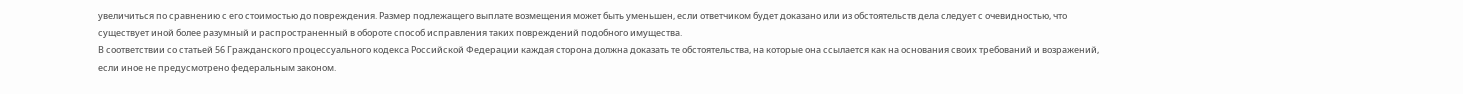увеличиться по сравнению с его стоимостью до повреждения. Размер подлежащего выплате возмещения может быть уменьшен, если ответчиком будет доказано или из обстоятельств дела следует с очевидностью, что существует иной более разумный и распространенный в обороте способ исправления таких повреждений подобного имущества.
В соответствии со статьей 56 Гражданского процессуального кодекса Российской Федерации каждая сторона должна доказать те обстоятельства, на которые она ссылается как на основания своих требований и возражений, если иное не предусмотрено федеральным законом.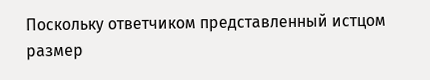Поскольку ответчиком представленный истцом размер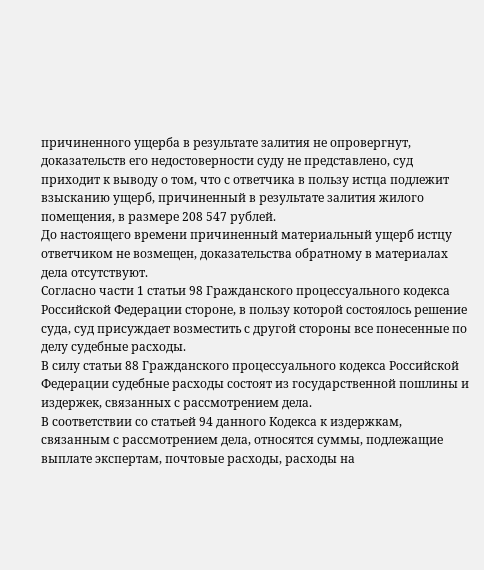причиненного ущерба в результате залития не опровергнут, доказательств его недостоверности суду не представлено, суд приходит к выводу о том, что с ответчика в пользу истца подлежит взысканию ущерб, причиненный в результате залития жилого помещения, в размере 208 547 рублей.
До настоящего времени причиненный материальный ущерб истцу ответчиком не возмещен, доказательства обратному в материалах дела отсутствуют.
Согласно части 1 статьи 98 Гражданского процессуального кодекса Российской Федерации стороне, в пользу которой состоялось решение суда, суд присуждает возместить с другой стороны все понесенные по делу судебные расходы.
В силу статьи 88 Гражданского процессуального кодекса Российской Федерации судебные расходы состоят из государственной пошлины и издержек, связанных с рассмотрением дела.
В соответствии со статьей 94 данного Кодекса к издержкам, связанным с рассмотрением дела, относятся суммы, подлежащие выплате экспертам, почтовые расходы, расходы на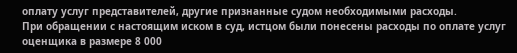оплату услуг представителей, другие признанные судом необходимыми расходы.
При обращении с настоящим иском в суд, истцом были понесены расходы по оплате услуг оценщика в размере 8 000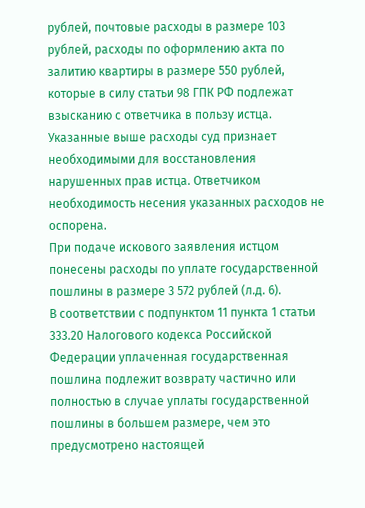рублей, почтовые расходы в размере 103 рублей, расходы по оформлению акта по залитию квартиры в размере 550 рублей, которые в силу статьи 98 ГПК РФ подлежат взысканию с ответчика в пользу истца.
Указанные выше расходы суд признает необходимыми для восстановления нарушенных прав истца. Ответчиком необходимость несения указанных расходов не оспорена.
При подаче искового заявления истцом понесены расходы по уплате государственной пошлины в размере 3 572 рублей (л.д. 6).
В соответствии с подпунктом 11 пункта 1 статьи 333.20 Налогового кодекса Российской Федерации уплаченная государственная пошлина подлежит возврату частично или полностью в случае уплаты государственной пошлины в большем размере, чем это предусмотрено настоящей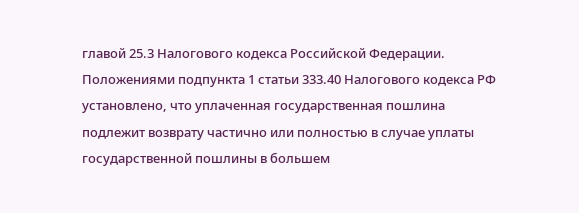главой 25.3 Налогового кодекса Российской Федерации.
Положениями подпункта 1 статьи 333.40 Налогового кодекса РФ установлено, что уплаченная государственная пошлина подлежит возврату частично или полностью в случае уплаты государственной пошлины в большем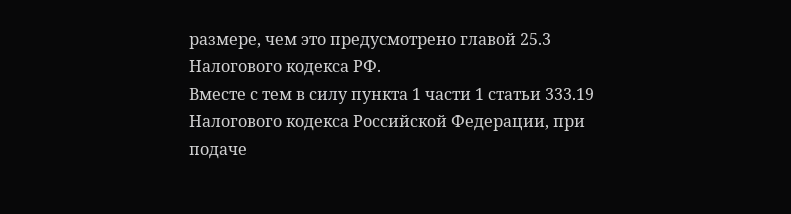размере, чем это предусмотрено главой 25.3 Налогового кодекса РФ.
Вместе с тем в силу пункта 1 части 1 статьи 333.19 Налогового кодекса Российской Федерации, при подаче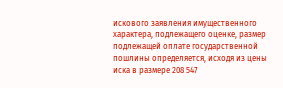искового заявления имущественного характера, подлежащего оценке, размер подлежащей оплате государственной пошлины определяется, исходя из цены иска в размере 208 547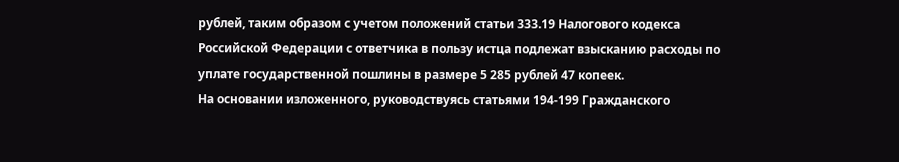рублей, таким образом с учетом положений статьи 333.19 Налогового кодекса Российской Федерации с ответчика в пользу истца подлежат взысканию расходы по уплате государственной пошлины в размере 5 285 рублей 47 копеек.
На основании изложенного, руководствуясь статьями 194-199 Гражданского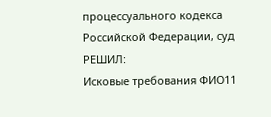процессуального кодекса Российской Федерации, суд
РЕШИЛ:
Исковые требования ФИО11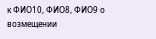к ФИО10, ФИО8, ФИО9 о возмещении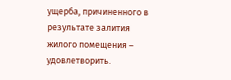ущерба, причиненного в результате залития жилого помещения – удовлетворить.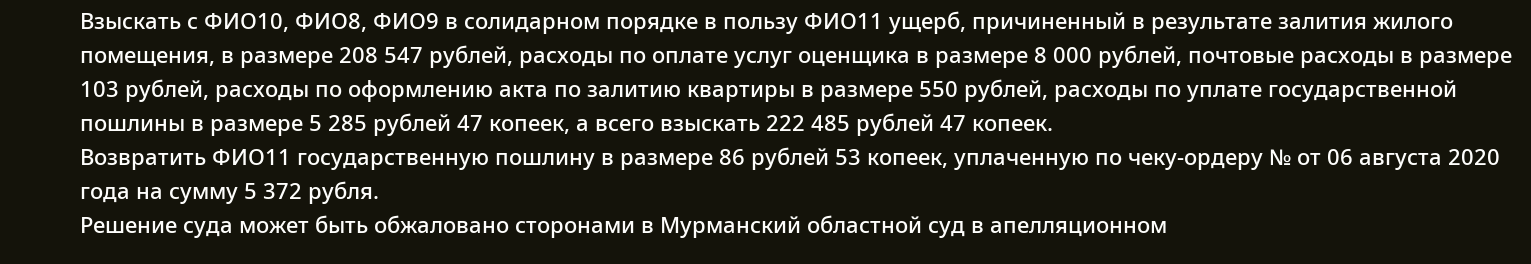Взыскать с ФИО10, ФИО8, ФИО9 в солидарном порядке в пользу ФИО11 ущерб, причиненный в результате залития жилого помещения, в размере 208 547 рублей, расходы по оплате услуг оценщика в размере 8 000 рублей, почтовые расходы в размере 103 рублей, расходы по оформлению акта по залитию квартиры в размере 550 рублей, расходы по уплате государственной пошлины в размере 5 285 рублей 47 копеек, а всего взыскать 222 485 рублей 47 копеек.
Возвратить ФИО11 государственную пошлину в размере 86 рублей 53 копеек, уплаченную по чеку-ордеру № от 06 августа 2020 года на сумму 5 372 рубля.
Решение суда может быть обжаловано сторонами в Мурманский областной суд в апелляционном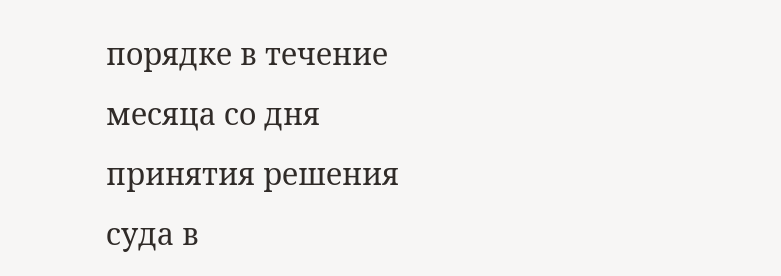порядке в течение месяца со дня принятия решения суда в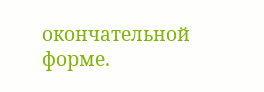окончательной форме.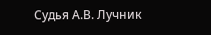Судья А.В. Лучник